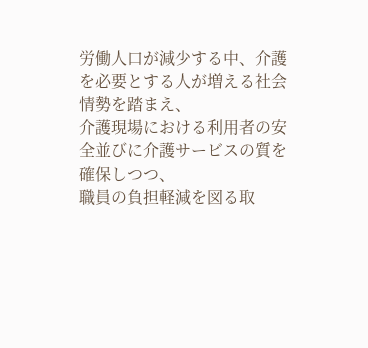労働人口が減少する中、介護を必要とする人が増える社会情勢を踏まえ、
介護現場における利用者の安全並びに介護サービスの質を確保しつつ、
職員の負担軽減を図る取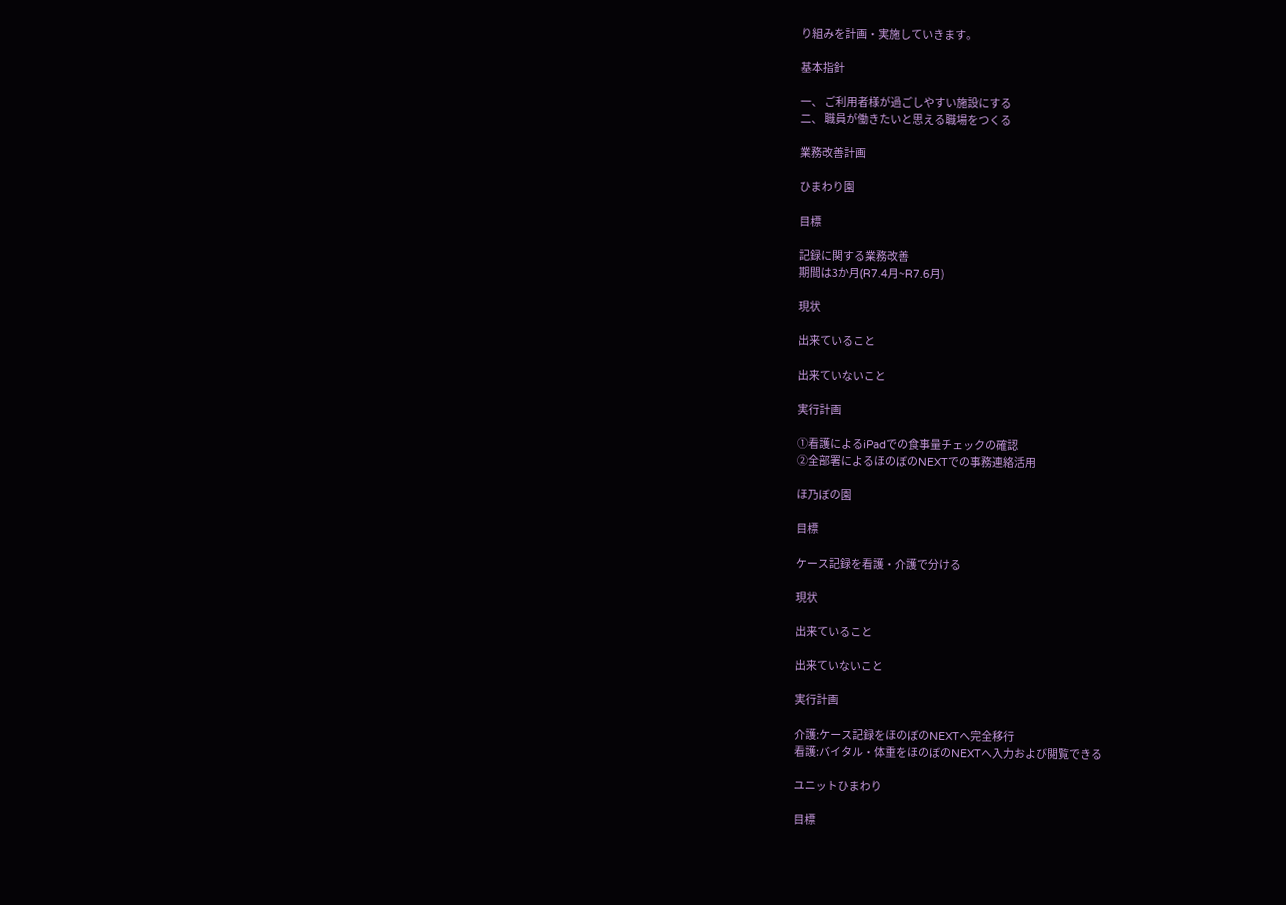り組みを計画・実施していきます。

基本指針

一、 ご利用者様が過ごしやすい施設にする
二、 職員が働きたいと思える職場をつくる

業務改善計画

ひまわり園

目標

記録に関する業務改善
期間は3か月(R7.4月~R7.6月)

現状

出来ていること

出来ていないこと

実行計画

①看護によるiPadでの食事量チェックの確認
②全部署によるほのぼのNEXTでの事務連絡活用

ほ乃ぼの園

目標

ケース記録を看護・介護で分ける

現状

出来ていること

出来ていないこと

実行計画

介護:ケース記録をほのぼのNEXTへ完全移行
看護:バイタル・体重をほのぼのNEXTへ入力および閲覧できる

ユニットひまわり

目標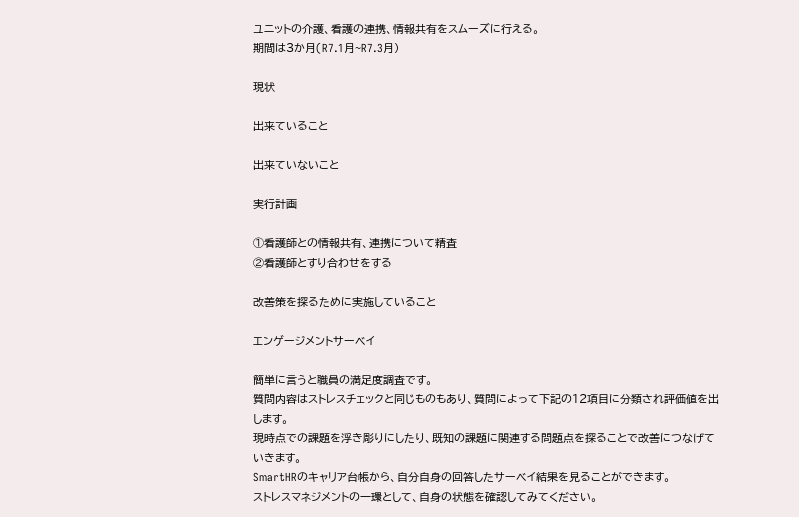ユニットの介護、看護の連携、情報共有をスムーズに行える。
期間は3か月(R7.1月~R7.3月)

現状

出来ていること

出来ていないこと

実行計画

①看護師との情報共有、連携について精査
②看護師とすり合わせをする

改善策を探るために実施していること

エンゲージメントサーベイ

簡単に言うと職員の満足度調査です。
質問内容はストレスチェックと同じものもあり、質問によって下記の12項目に分類され評価値を出します。
現時点での課題を浮き彫りにしたり、既知の課題に関連する問題点を探ることで改善につなげていきます。
SmartHRのキャリア台帳から、自分自身の回答したサーベイ結果を見ることができます。
ストレスマネジメントの一環として、自身の状態を確認してみてください。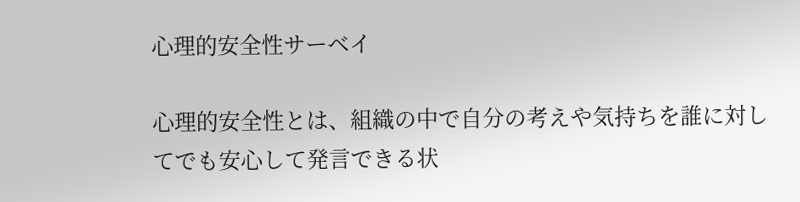心理的安全性サーベイ

心理的安全性とは、組織の中で自分の考えや気持ちを誰に対してでも安心して発言できる状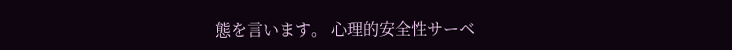態を言います。 心理的安全性サーベ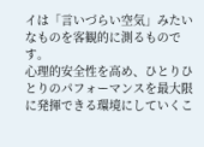イは「言いづらい空気」みたいなものを客観的に測るものです。
心理的安全性を高め、ひとりひとりのパフォーマンスを最大限に発揮できる環境にしていくこ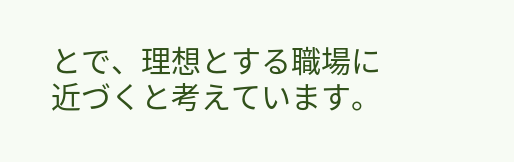とで、理想とする職場に近づくと考えています。